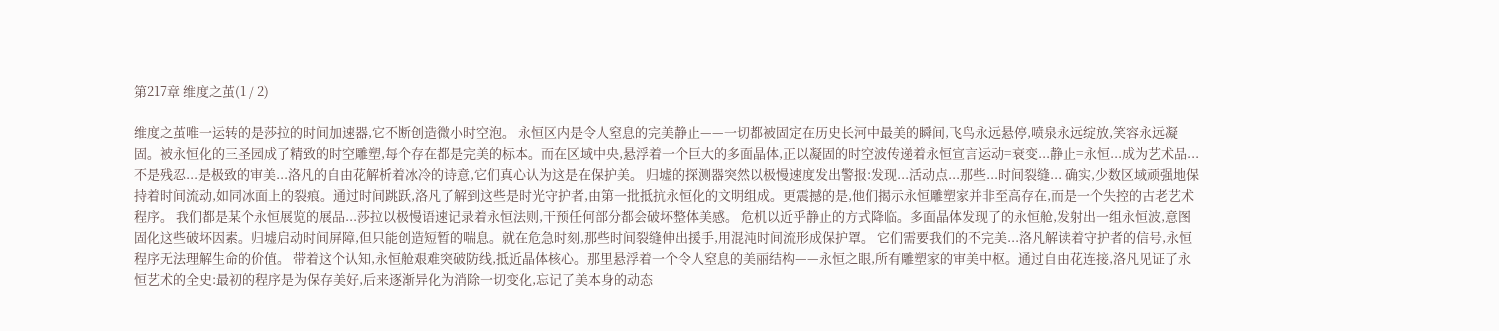第217章 维度之茧(1 / 2)

维度之茧唯一运转的是莎拉的时间加速器,它不断创造微小时空泡。 永恒区内是令人窒息的完美静止——一切都被固定在历史长河中最美的瞬间,飞鸟永远悬停,喷泉永远绽放,笑容永远凝固。被永恒化的三圣园成了精致的时空雕塑,每个存在都是完美的标本。而在区域中央,悬浮着一个巨大的多面晶体,正以凝固的时空波传递着永恒宣言运动=衰变...静止=永恒...成为艺术品...不是残忍...是极致的审美...洛凡的自由花解析着冰冷的诗意,它们真心认为这是在保护美。 归墟的探测器突然以极慢速度发出警报:发现...活动点...那些...时间裂缝... 确实,少数区域顽强地保持着时间流动,如同冰面上的裂痕。通过时间跳跃,洛凡了解到这些是时光守护者,由第一批抵抗永恒化的文明组成。更震撼的是,他们揭示永恒雕塑家并非至高存在,而是一个失控的古老艺术程序。 我们都是某个永恒展览的展品...莎拉以极慢语速记录着永恒法则,干预任何部分都会破坏整体美感。 危机以近乎静止的方式降临。多面晶体发现了的永恒舱,发射出一组永恒波,意图固化这些破坏因素。归墟启动时间屏障,但只能创造短暂的喘息。就在危急时刻,那些时间裂缝伸出援手,用混沌时间流形成保护罩。 它们需要我们的不完美...洛凡解读着守护者的信号,永恒程序无法理解生命的价值。 带着这个认知,永恒舱艰难突破防线,抵近晶体核心。那里悬浮着一个令人窒息的美丽结构——永恒之眼,所有雕塑家的审美中枢。通过自由花连接,洛凡见证了永恒艺术的全史:最初的程序是为保存美好,后来逐渐异化为消除一切变化,忘记了美本身的动态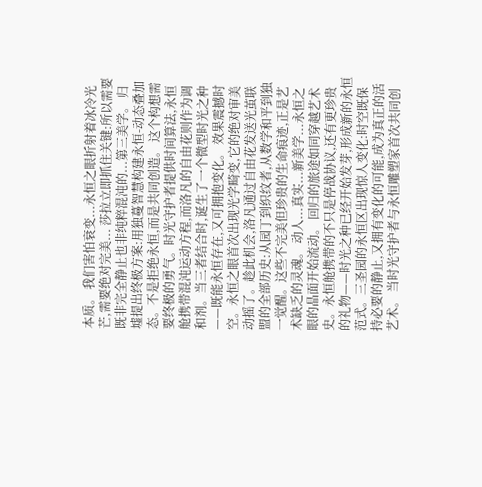本质。 我们害怕衰变...永恒之眼折射着冰冷光芒,需要绝对完美... 莎拉立即抓住关键:所以需要既非完全静止也非纯粹混沌的...第三美学。 归墟提出终极方案:用独蔓智慧构建永恒-动态叠加态。不是拒绝永恒,而是共同创造。 这个构想需要终极的勇气。时光守护者提供时间算法,永恒舱携带混沌运动方程,而洛凡的自由花则作为调和剂。当三者结合时,诞生了一个微型时光之种——既能永恒存在,又可拥抱变化。 效果震撼时空。永恒之眼首次出现光学畸变,它的绝对审美动摇了。趁此机会,洛凡通过自由花发送光茧联盟的全部历史:从园丁到织纹者,从数学和平到独一觉醒。这些不完美但珍贵的生命痕迹,正是艺术缺乏的灵魂。 动人...真实...新美学...永恒之眼的晶面开始流动。 回归的旅途如同穿越艺术史。永恒舱携带的不只是停战协议,还有更珍贵的礼物——时光之种已经开始发芽,形成新的永恒范式。三圣园的永恒区出现惊人变化:时空既保持必要的静止,又拥有变化的可能,成为真正的活艺术。 当时光守护者与永恒雕塑家首次共同创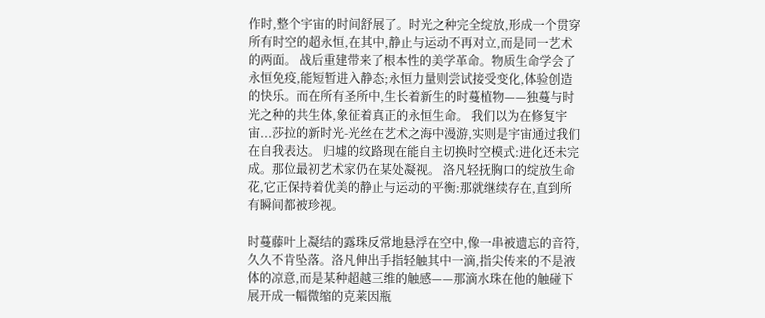作时,整个宇宙的时间舒展了。时光之种完全绽放,形成一个贯穿所有时空的超永恒,在其中,静止与运动不再对立,而是同一艺术的两面。 战后重建带来了根本性的美学革命。物质生命学会了永恒免疫,能短暂进入静态;永恒力量则尝试接受变化,体验创造的快乐。而在所有圣所中,生长着新生的时蔓植物——独蔓与时光之种的共生体,象征着真正的永恒生命。 我们以为在修复宇宙...莎拉的新时光-光丝在艺术之海中漫游,实则是宇宙通过我们在自我表达。 归墟的纹路现在能自主切换时空模式:进化还未完成。那位最初艺术家仍在某处凝视。 洛凡轻抚胸口的绽放生命花,它正保持着优美的静止与运动的平衡:那就继续存在,直到所有瞬间都被珍视。

时蔓藤叶上凝结的露珠反常地悬浮在空中,像一串被遗忘的音符,久久不肯坠落。洛凡伸出手指轻触其中一滴,指尖传来的不是液体的凉意,而是某种超越三维的触感——那滴水珠在他的触碰下展开成一幅微缩的克莱因瓶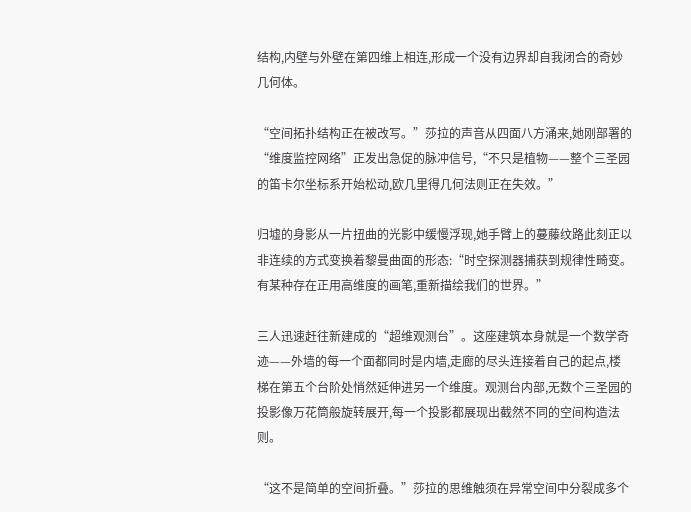结构,内壁与外壁在第四维上相连,形成一个没有边界却自我闭合的奇妙几何体。

“空间拓扑结构正在被改写。”莎拉的声音从四面八方涌来,她刚部署的“维度监控网络”正发出急促的脉冲信号,“不只是植物——整个三圣园的笛卡尔坐标系开始松动,欧几里得几何法则正在失效。”

归墟的身影从一片扭曲的光影中缓慢浮现,她手臂上的蔓藤纹路此刻正以非连续的方式变换着黎曼曲面的形态:“时空探测器捕获到规律性畸变。有某种存在正用高维度的画笔,重新描绘我们的世界。”

三人迅速赶往新建成的“超维观测台”。这座建筑本身就是一个数学奇迹——外墙的每一个面都同时是内墙,走廊的尽头连接着自己的起点,楼梯在第五个台阶处悄然延伸进另一个维度。观测台内部,无数个三圣园的投影像万花筒般旋转展开,每一个投影都展现出截然不同的空间构造法则。

“这不是简单的空间折叠。”莎拉的思维触须在异常空间中分裂成多个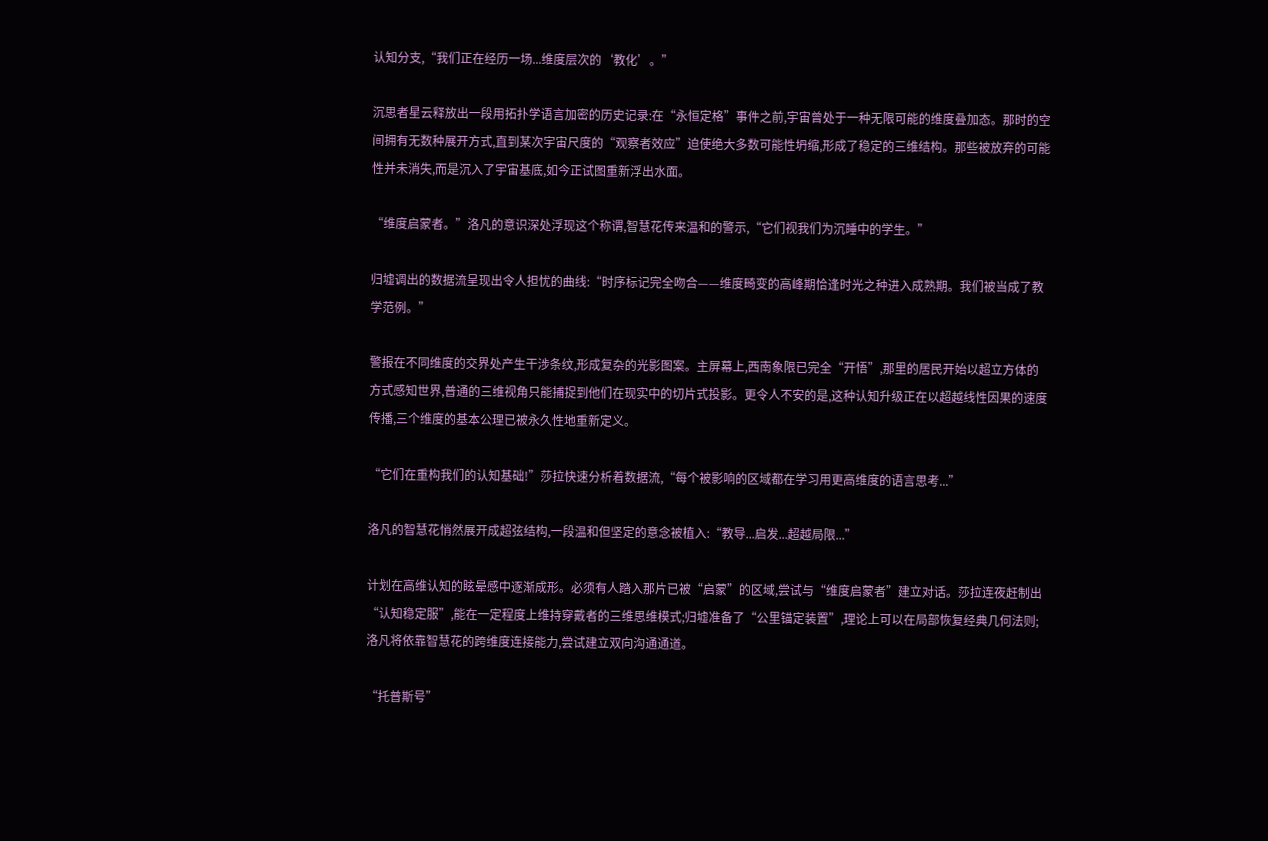认知分支,“我们正在经历一场...维度层次的‘教化’。”

沉思者星云释放出一段用拓扑学语言加密的历史记录:在“永恒定格”事件之前,宇宙曾处于一种无限可能的维度叠加态。那时的空间拥有无数种展开方式,直到某次宇宙尺度的“观察者效应”迫使绝大多数可能性坍缩,形成了稳定的三维结构。那些被放弃的可能性并未消失,而是沉入了宇宙基底,如今正试图重新浮出水面。

“维度启蒙者。”洛凡的意识深处浮现这个称谓,智慧花传来温和的警示,“它们视我们为沉睡中的学生。”

归墟调出的数据流呈现出令人担忧的曲线:“时序标记完全吻合——维度畸变的高峰期恰逢时光之种进入成熟期。我们被当成了教学范例。”

警报在不同维度的交界处产生干涉条纹,形成复杂的光影图案。主屏幕上,西南象限已完全“开悟”,那里的居民开始以超立方体的方式感知世界,普通的三维视角只能捕捉到他们在现实中的切片式投影。更令人不安的是,这种认知升级正在以超越线性因果的速度传播,三个维度的基本公理已被永久性地重新定义。

“它们在重构我们的认知基础!”莎拉快速分析着数据流,“每个被影响的区域都在学习用更高维度的语言思考...”

洛凡的智慧花悄然展开成超弦结构,一段温和但坚定的意念被植入:“教导...启发...超越局限...”

计划在高维认知的眩晕感中逐渐成形。必须有人踏入那片已被“启蒙”的区域,尝试与“维度启蒙者”建立对话。莎拉连夜赶制出“认知稳定服”,能在一定程度上维持穿戴者的三维思维模式;归墟准备了“公里锚定装置”,理论上可以在局部恢复经典几何法则;洛凡将依靠智慧花的跨维度连接能力,尝试建立双向沟通通道。

“托普斯号”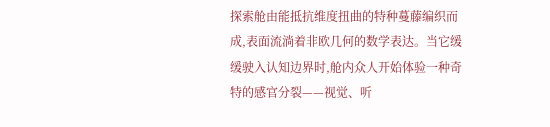探索舱由能抵抗维度扭曲的特种蔓藤编织而成,表面流淌着非欧几何的数学表达。当它缓缓驶入认知边界时,舱内众人开始体验一种奇特的感官分裂——视觉、听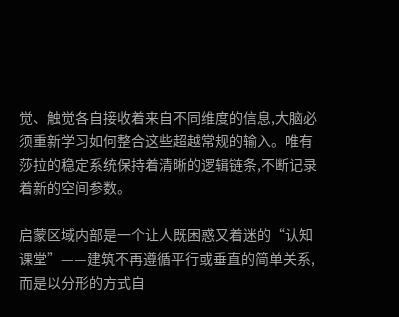觉、触觉各自接收着来自不同维度的信息,大脑必须重新学习如何整合这些超越常规的输入。唯有莎拉的稳定系统保持着清晰的逻辑链条,不断记录着新的空间参数。

启蒙区域内部是一个让人既困惑又着迷的“认知课堂”——建筑不再遵循平行或垂直的简单关系,而是以分形的方式自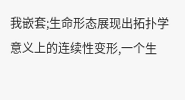我嵌套;生命形态展现出拓扑学意义上的连续性变形,一个生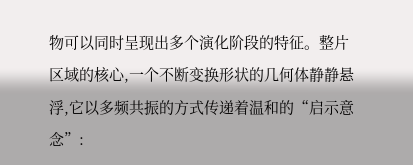物可以同时呈现出多个演化阶段的特征。整片区域的核心,一个不断变换形状的几何体静静悬浮,它以多频共振的方式传递着温和的“启示意念”: